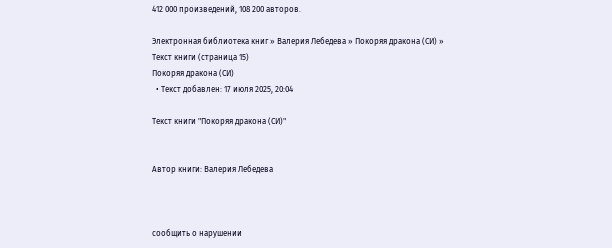412 000 произведений, 108 200 авторов.

Электронная библиотека книг » Валерия Лебедева » Покоряя дракона (СИ) » Текст книги (страница 15)
Покоряя дракона (СИ)
  • Текст добавлен: 17 июля 2025, 20:04

Текст книги "Покоряя дракона (СИ)"


Автор книги: Валерия Лебедева



сообщить о нарушении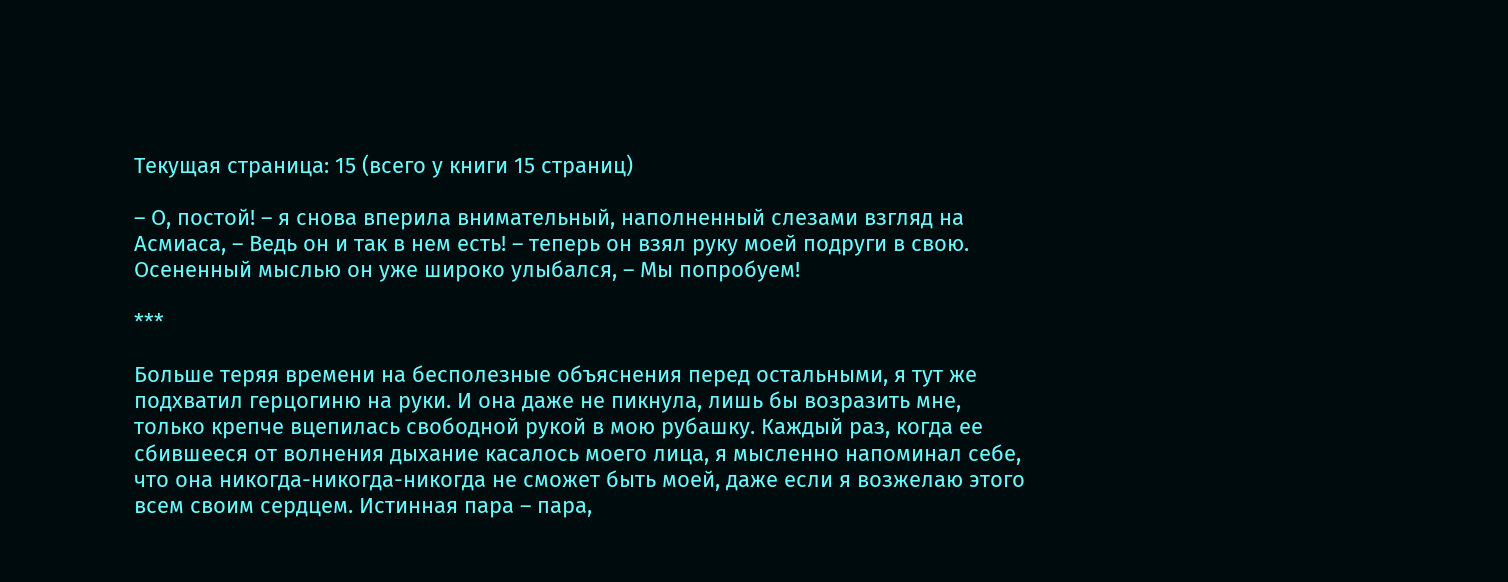Текущая страница: 15 (всего у книги 15 страниц)

– О, постой! – я снова вперила внимательный, наполненный слезами взгляд на Асмиаса, – Ведь он и так в нем есть! – теперь он взял руку моей подруги в свою. Осененный мыслью он уже широко улыбался, – Мы попробуем!

***

Больше теряя времени на бесполезные объяснения перед остальными, я тут же подхватил герцогиню на руки. И она даже не пикнула, лишь бы возразить мне, только крепче вцепилась свободной рукой в мою рубашку. Каждый раз, когда ее сбившееся от волнения дыхание касалось моего лица, я мысленно напоминал себе, что она никогда-никогда-никогда не сможет быть моей, даже если я возжелаю этого всем своим сердцем. Истинная пара – пара,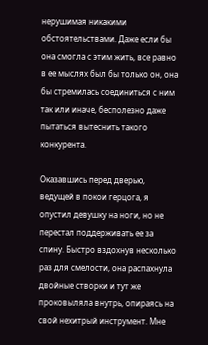нерушимая никакими обстоятельствами. Даже если бы она смогла с этим жить, все равно в ее мыслях был бы только он, она бы стремилась соединиться с ним так или иначе, бесполезно даже пытаться вытеснить такого конкурента.

Оказавшись перед дверью, ведущей в покои герцога, я опустил девушку на ноги, но не перестал поддерживать ее за спину. Быстро вздохнув несколько раз для смелости, она распахнула двойные створки и тут же проковыляла внутрь, опираясь на свой нехитрый инструмент. Мне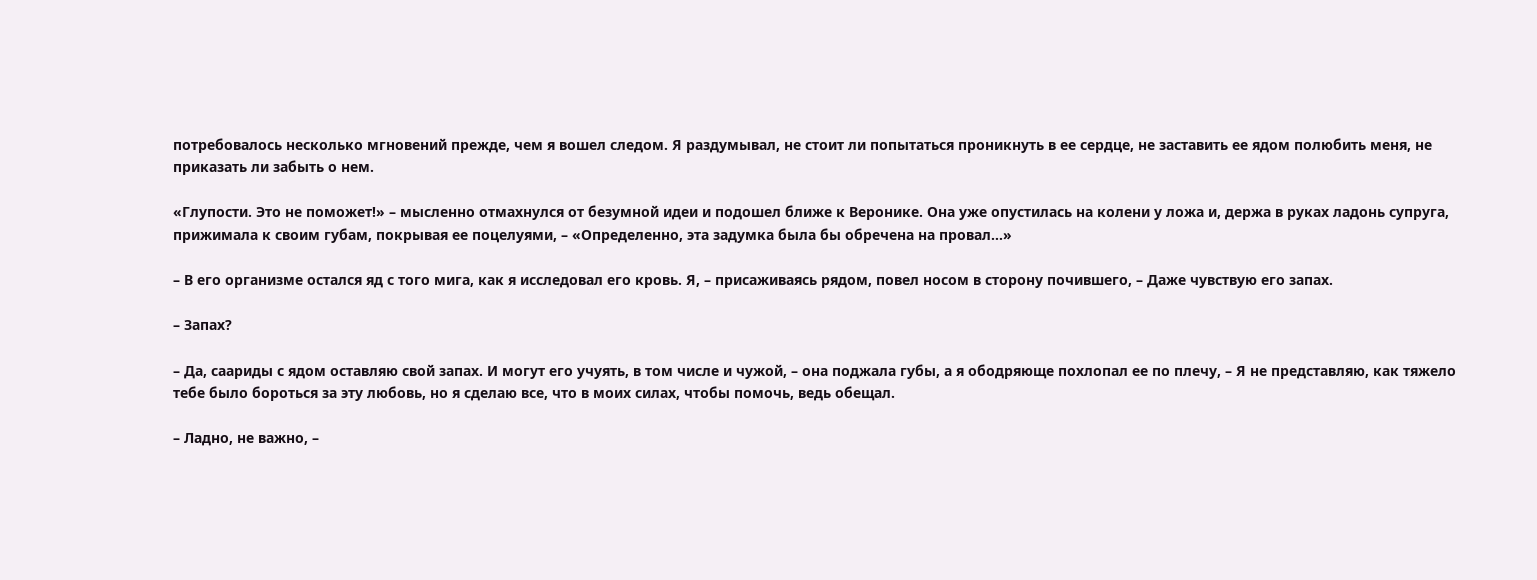потребовалось несколько мгновений прежде, чем я вошел следом. Я раздумывал, не стоит ли попытаться проникнуть в ее сердце, не заставить ее ядом полюбить меня, не приказать ли забыть о нем.

«Глупости. Это не поможет!» – мысленно отмахнулся от безумной идеи и подошел ближе к Веронике. Она уже опустилась на колени у ложа и, держа в руках ладонь супруга, прижимала к своим губам, покрывая ее поцелуями, – «Определенно, эта задумка была бы обречена на провал…»

– В его организме остался яд с того мига, как я исследовал его кровь. Я, – присаживаясь рядом, повел носом в сторону почившего, – Даже чувствую его запах.

– Запах?

– Да, саариды с ядом оставляю свой запах. И могут его учуять, в том числе и чужой, – она поджала губы, а я ободряюще похлопал ее по плечу, – Я не представляю, как тяжело тебе было бороться за эту любовь, но я сделаю все, что в моих силах, чтобы помочь, ведь обещал.

– Ладно, не важно, –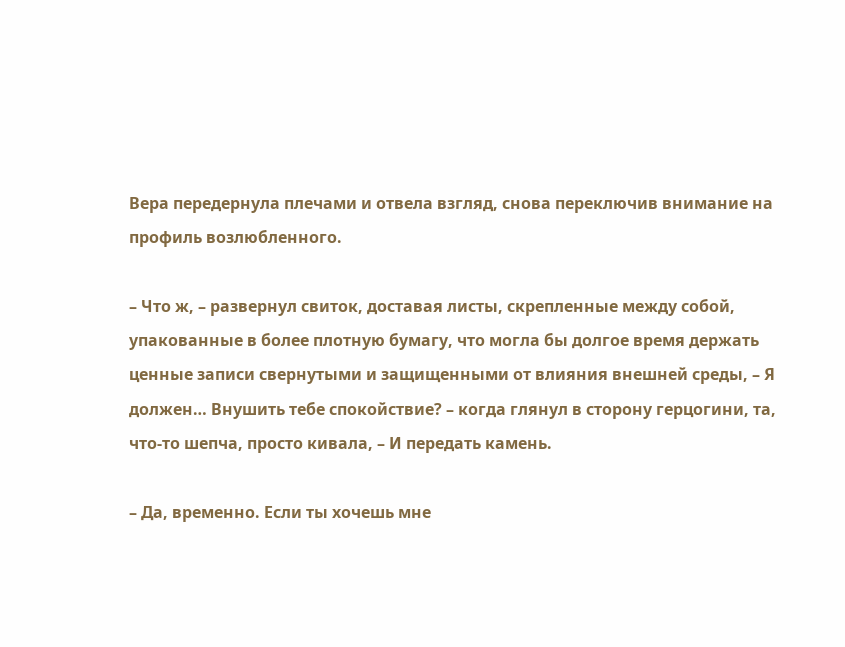Вера передернула плечами и отвела взгляд, снова переключив внимание на профиль возлюбленного.

– Что ж, – развернул свиток, доставая листы, скрепленные между собой, упакованные в более плотную бумагу, что могла бы долгое время держать ценные записи свернутыми и защищенными от влияния внешней среды, – Я должен… Внушить тебе спокойствие? – когда глянул в сторону герцогини, та, что-то шепча, просто кивала, – И передать камень.

– Да, временно. Если ты хочешь мне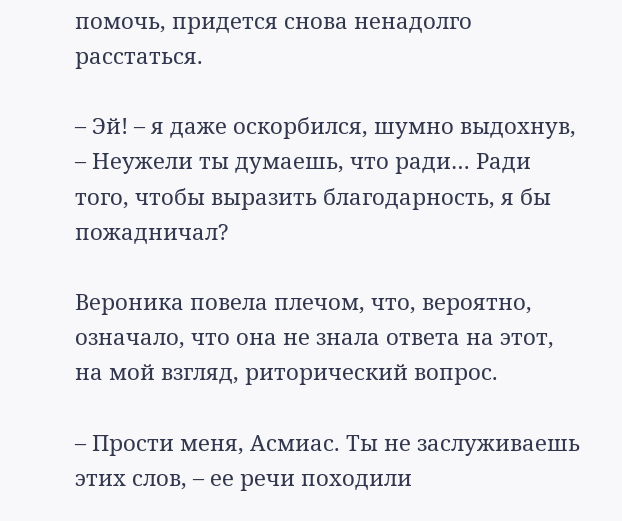помочь, придется снова ненадолго расстаться.

– Эй! – я даже оскорбился, шумно выдохнув, – Неужели ты думаешь, что ради… Ради того, чтобы выразить благодарность, я бы пожадничал?

Вероника повела плечом, что, вероятно, означало, что она не знала ответа на этот, на мой взгляд, риторический вопрос.

– Прости меня, Асмиас. Ты не заслуживаешь этих слов, – ее речи походили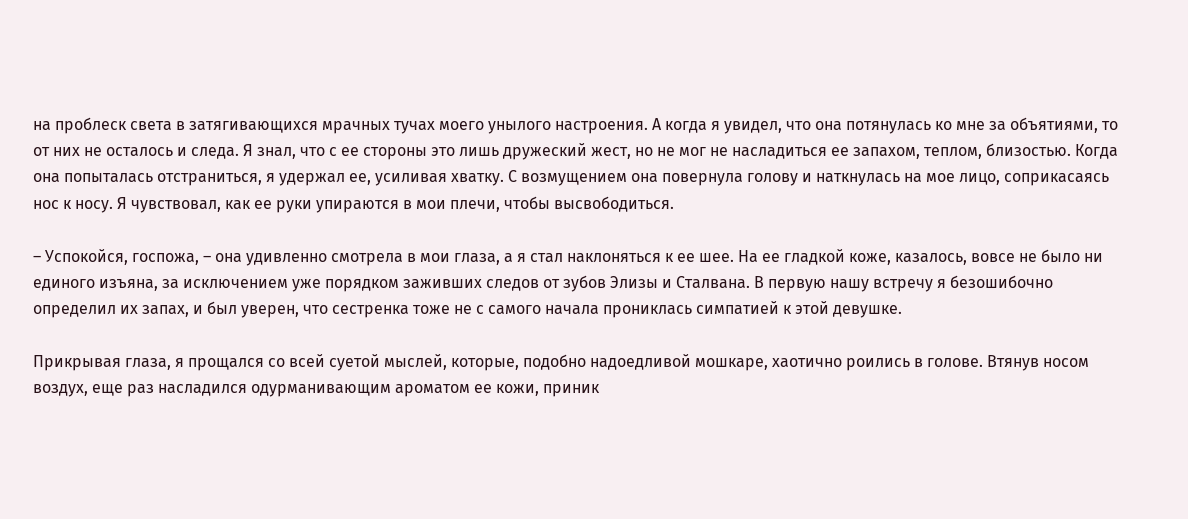на проблеск света в затягивающихся мрачных тучах моего унылого настроения. А когда я увидел, что она потянулась ко мне за объятиями, то от них не осталось и следа. Я знал, что с ее стороны это лишь дружеский жест, но не мог не насладиться ее запахом, теплом, близостью. Когда она попыталась отстраниться, я удержал ее, усиливая хватку. С возмущением она повернула голову и наткнулась на мое лицо, соприкасаясь нос к носу. Я чувствовал, как ее руки упираются в мои плечи, чтобы высвободиться.

– Успокойся, госпожа, – она удивленно смотрела в мои глаза, а я стал наклоняться к ее шее. На ее гладкой коже, казалось, вовсе не было ни единого изъяна, за исключением уже порядком заживших следов от зубов Элизы и Сталвана. В первую нашу встречу я безошибочно определил их запах, и был уверен, что сестренка тоже не с самого начала прониклась симпатией к этой девушке.

Прикрывая глаза, я прощался со всей суетой мыслей, которые, подобно надоедливой мошкаре, хаотично роились в голове. Втянув носом воздух, еще раз насладился одурманивающим ароматом ее кожи, приник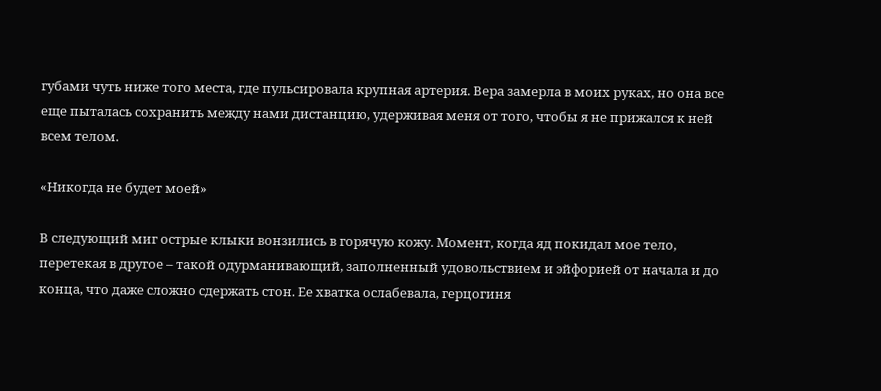губами чуть ниже того места, где пульсировала крупная артерия. Вера замерла в моих руках, но она все еще пыталась сохранить между нами дистанцию, удерживая меня от того, чтобы я не прижался к ней всем телом.

«Никогда не будет моей»

В следующий миг острые клыки вонзились в горячую кожу. Момент, когда яд покидал мое тело, перетекая в другое – такой одурманивающий, заполненный удовольствием и эйфорией от начала и до конца, что даже сложно сдержать стон. Ее хватка ослабевала, герцогиня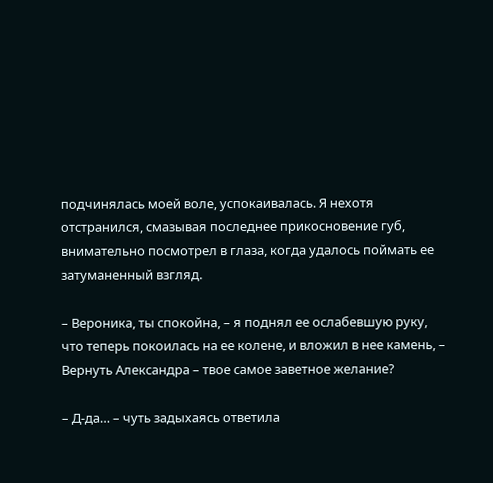подчинялась моей воле, успокаивалась. Я нехотя отстранился, смазывая последнее прикосновение губ, внимательно посмотрел в глаза, когда удалось поймать ее затуманенный взгляд.

– Вероника, ты спокойна, – я поднял ее ослабевшую руку, что теперь покоилась на ее колене, и вложил в нее камень, – Вернуть Александра – твое самое заветное желание?

– Д-да… – чуть задыхаясь ответила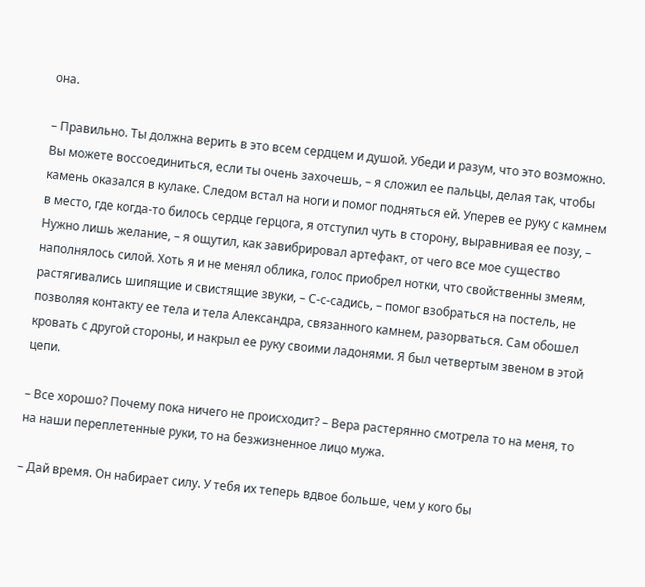она.

– Правильно. Ты должна верить в это всем сердцем и душой. Убеди и разум, что это возможно. Вы можете воссоединиться, если ты очень захочешь, – я сложил ее пальцы, делая так, чтобы камень оказался в кулаке. Следом встал на ноги и помог подняться ей. Уперев ее руку с камнем в место, где когда-то билось сердце герцога, я отступил чуть в сторону, выравнивая ее позу, – Нужно лишь желание, – я ощутил, как завибрировал артефакт, от чего все мое существо наполнялось силой. Хоть я и не менял облика, голос приобрел нотки, что свойственны змеям, растягивались шипящие и свистящие звуки, – С-с-садись, – помог взобраться на постель, не позволяя контакту ее тела и тела Александра, связанного камнем, разорваться. Сам обошел кровать с другой стороны, и накрыл ее руку своими ладонями. Я был четвертым звеном в этой цепи.

– Все хорошо? Почему пока ничего не происходит? – Вера растерянно смотрела то на меня, то на наши переплетенные руки, то на безжизненное лицо мужа.

– Дай время. Он набирает силу. У тебя их теперь вдвое больше, чем у кого бы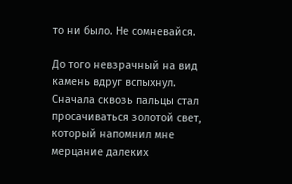то ни было. Не сомневайся.

До того невзрачный на вид камень вдруг вспыхнул. Сначала сквозь пальцы стал просачиваться золотой свет, который напомнил мне мерцание далеких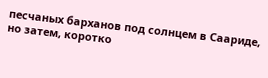песчаных барханов под солнцем в Саариде, но затем, коротко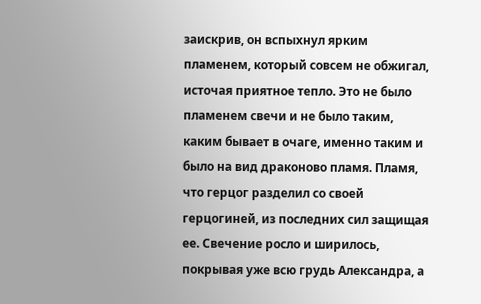заискрив, он вспыхнул ярким пламенем, который совсем не обжигал, источая приятное тепло. Это не было пламенем свечи и не было таким, каким бывает в очаге, именно таким и было на вид драконово пламя. Пламя, что герцог разделил со своей герцогиней, из последних сил защищая ее. Свечение росло и ширилось, покрывая уже всю грудь Александра, а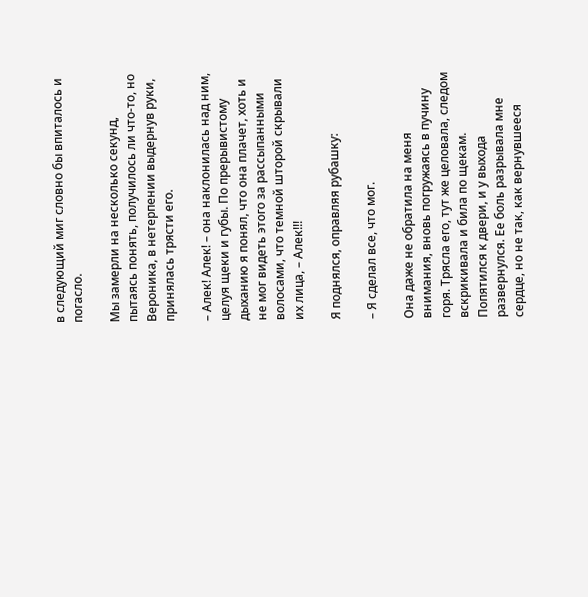в следующий миг словно бы впиталось и погасло.

Мы замерли на несколько секунд, пытаясь понять, получилось ли что-то, но Вероника, в нетерпении выдернув руки, принялась трясти его.

– Алек! Алек! – она наклонилась над ним, целуя щеки и губы. По прерывистому дыханию я понял, что она плачет, хоть и не мог видеть этого за рассыпанными волосами, что темной шторой скрывали их лица, – Алек!!!

Я поднялся, оправляя рубашку:

– Я сделал все, что мог.

Она даже не обратила на меня внимания, вновь погружаясь в пучину горя. Трясла его, тут же целовала, следом вскрикивала и била по щекам. Попятился к двери, и у выхода развернулся. Ее боль разрывала мне сердце, но не так, как вернувшееся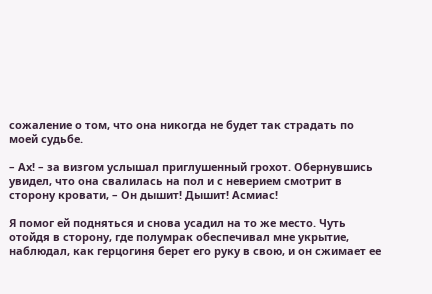сожаление о том, что она никогда не будет так страдать по моей судьбе.

– Ах! – за визгом услышал приглушенный грохот. Обернувшись увидел, что она свалилась на пол и с неверием смотрит в сторону кровати, – Он дышит! Дышит! Асмиас!

Я помог ей подняться и снова усадил на то же место. Чуть отойдя в сторону, где полумрак обеспечивал мне укрытие, наблюдал, как герцогиня берет его руку в свою, и он сжимает ее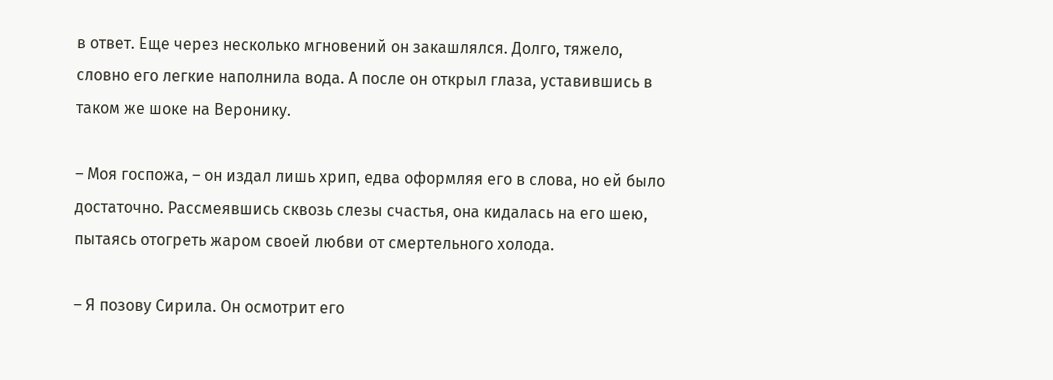в ответ. Еще через несколько мгновений он закашлялся. Долго, тяжело, словно его легкие наполнила вода. А после он открыл глаза, уставившись в таком же шоке на Веронику.

– Моя госпожа, – он издал лишь хрип, едва оформляя его в слова, но ей было достаточно. Рассмеявшись сквозь слезы счастья, она кидалась на его шею, пытаясь отогреть жаром своей любви от смертельного холода.

– Я позову Сирила. Он осмотрит его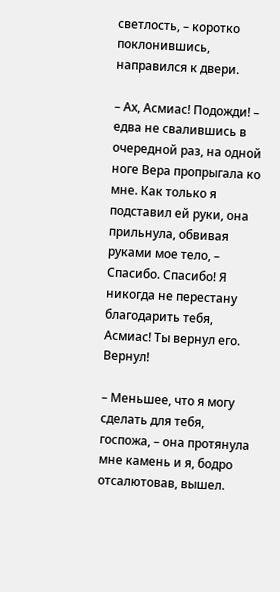светлость, – коротко поклонившись, направился к двери.

– Ах, Асмиас! Подожди! – едва не свалившись в очередной раз, на одной ноге Вера пропрыгала ко мне. Как только я подставил ей руки, она прильнула, обвивая руками мое тело, – Спасибо. Спасибо! Я никогда не перестану благодарить тебя, Асмиас! Ты вернул его. Вернул!

– Меньшее, что я могу сделать для тебя, госпожа, – она протянула мне камень и я, бодро отсалютовав, вышел.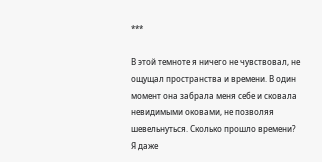***

В этой темноте я ничего не чувствовал, не ощущал пространства и времени. В один момент она забрала меня себе и сковала невидимыми оковами, не позволяя шевельнуться. Сколько прошло времени? Я даже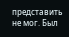представить не мог. Был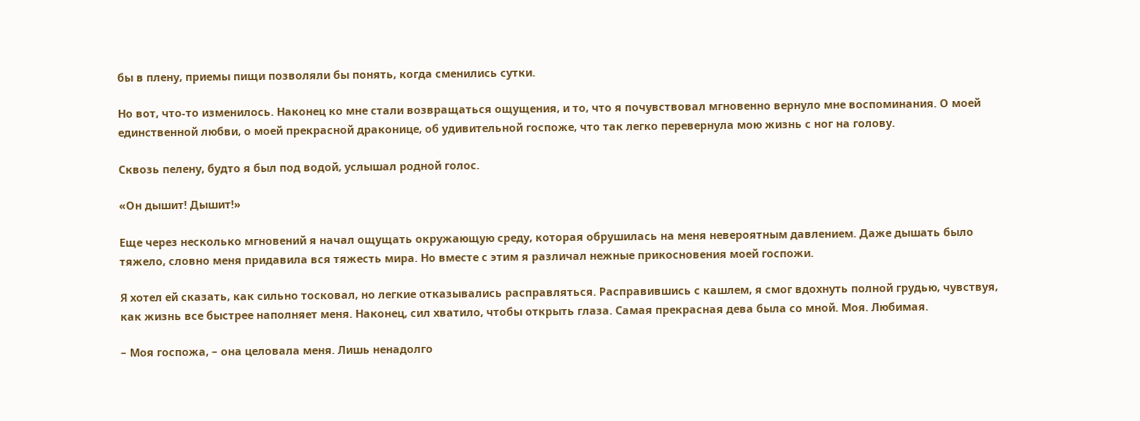бы в плену, приемы пищи позволяли бы понять, когда сменились сутки.

Но вот, что-то изменилось. Наконец ко мне стали возвращаться ощущения, и то, что я почувствовал мгновенно вернуло мне воспоминания. О моей единственной любви, о моей прекрасной драконице, об удивительной госпоже, что так легко перевернула мою жизнь с ног на голову.

Сквозь пелену, будто я был под водой, услышал родной голос.

«Он дышит! Дышит!»

Еще через несколько мгновений я начал ощущать окружающую среду, которая обрушилась на меня невероятным давлением. Даже дышать было тяжело, словно меня придавила вся тяжесть мира. Но вместе с этим я различал нежные прикосновения моей госпожи.

Я хотел ей сказать, как сильно тосковал, но легкие отказывались расправляться. Расправившись с кашлем, я смог вдохнуть полной грудью, чувствуя, как жизнь все быстрее наполняет меня. Наконец, сил хватило, чтобы открыть глаза. Самая прекрасная дева была со мной. Моя. Любимая.

– Моя госпожа, – она целовала меня. Лишь ненадолго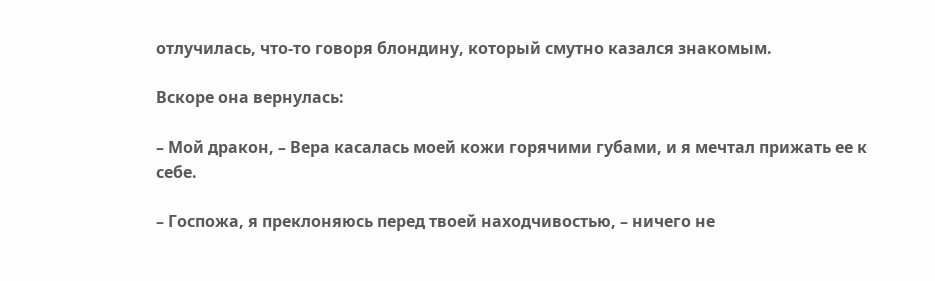отлучилась, что-то говоря блондину, который смутно казался знакомым.

Вскоре она вернулась:

– Мой дракон, – Вера касалась моей кожи горячими губами, и я мечтал прижать ее к себе.

– Госпожа, я преклоняюсь перед твоей находчивостью, – ничего не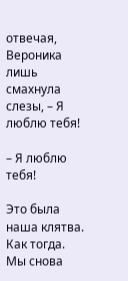отвечая, Вероника лишь смахнула слезы, – Я люблю тебя!

– Я люблю тебя!

Это была наша клятва. Как тогда. Мы снова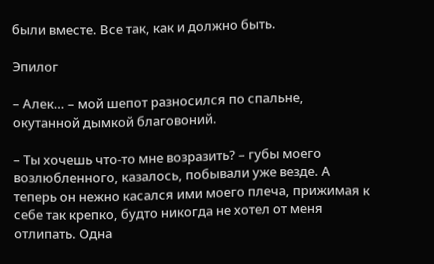были вместе. Все так, как и должно быть.

Эпилог

– Алек… – мой шепот разносился по спальне, окутанной дымкой благовоний.

– Ты хочешь что-то мне возразить? – губы моего возлюбленного, казалось, побывали уже везде. А теперь он нежно касался ими моего плеча, прижимая к себе так крепко, будто никогда не хотел от меня отлипать. Одна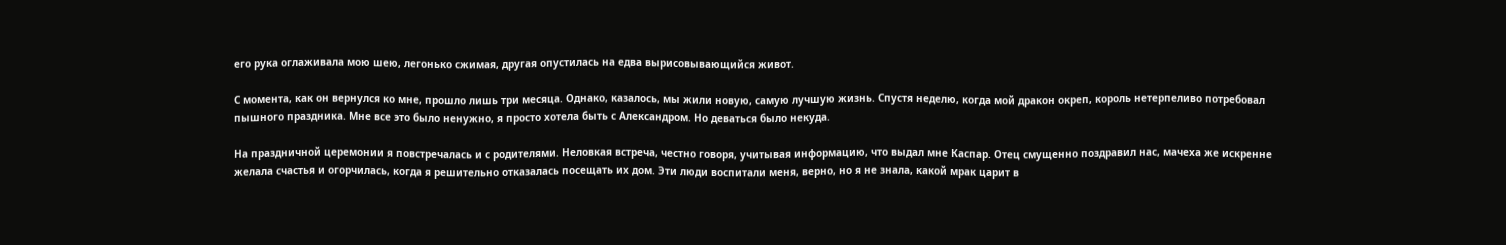его рука оглаживала мою шею, легонько сжимая, другая опустилась на едва вырисовывающийся живот.

С момента, как он вернулся ко мне, прошло лишь три месяца. Однако, казалось, мы жили новую, самую лучшую жизнь. Спустя неделю, когда мой дракон окреп, король нетерпеливо потребовал пышного праздника. Мне все это было ненужно, я просто хотела быть с Александром. Но деваться было некуда.

На праздничной церемонии я повстречалась и с родителями. Неловкая встреча, честно говоря, учитывая информацию, что выдал мне Каспар. Отец смущенно поздравил нас, мачеха же искренне желала счастья и огорчилась, когда я решительно отказалась посещать их дом. Эти люди воспитали меня, верно, но я не знала, какой мрак царит в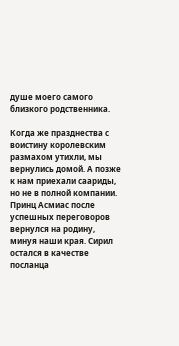душе моего самого близкого родственника.

Когда же празднества с воистину королевским размахом утихли, мы вернулись домой. А позже к нам приехали саариды, но не в полной компании. Принц Асмиас после успешных переговоров вернулся на родину, минуя наши края. Сирил остался в качестве посланца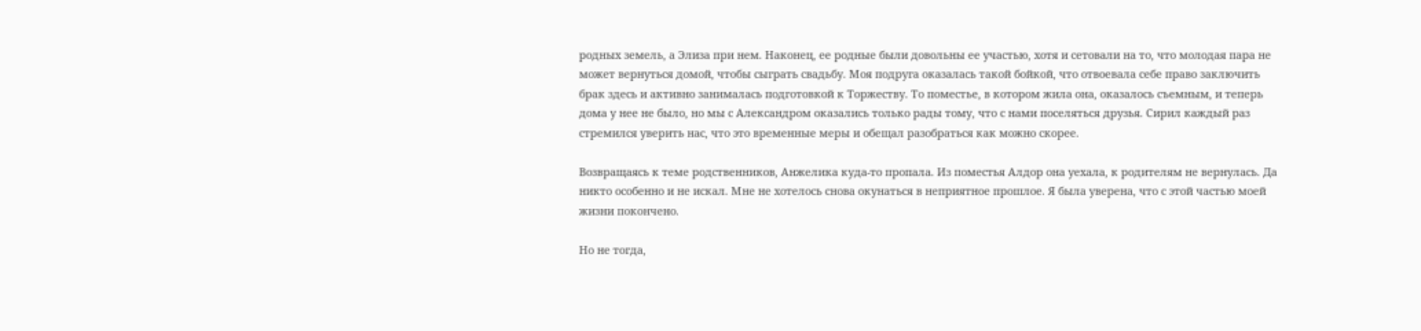родных земель, а Элиза при нем. Наконец, ее родные были довольны ее участью, хотя и сетовали на то, что молодая пара не может вернуться домой, чтобы сыграть свадьбу. Моя подруга оказалась такой бойкой, что отвоевала себе право заключить брак здесь и активно занималась подготовкой к Торжеству. То поместье, в котором жила она, оказалось съемным, и теперь дома у нее не было, но мы с Александром оказались только рады тому, что с нами поселяться друзья. Сирил каждый раз стремился уверить нас, что это временные меры и обещал разобраться как можно скорее.

Возвращаясь к теме родственников, Анжелика куда-то пропала. Из поместья Алдор она уехала, к родителям не вернулась. Да никто особенно и не искал. Мне не хотелось снова окунаться в неприятное прошлое. Я была уверена, что с этой частью моей жизни покончено.

Но не тогда,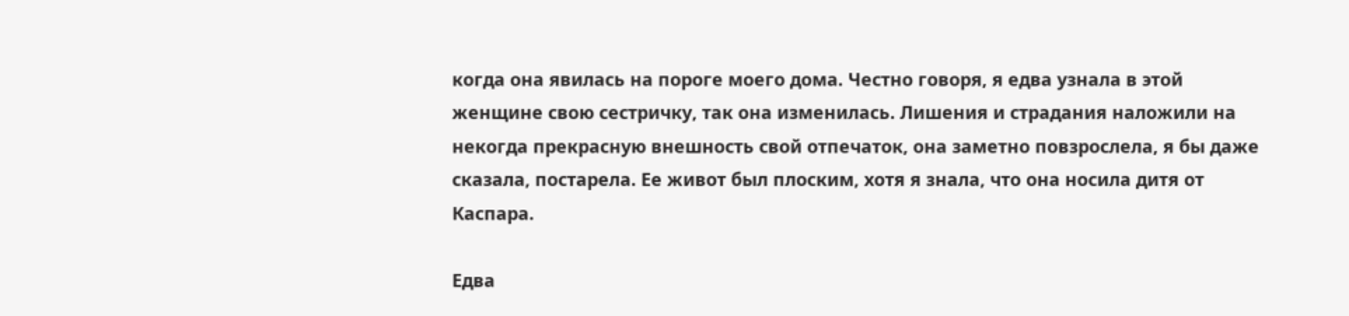когда она явилась на пороге моего дома. Честно говоря, я едва узнала в этой женщине свою сестричку, так она изменилась. Лишения и страдания наложили на некогда прекрасную внешность свой отпечаток, она заметно повзрослела, я бы даже сказала, постарела. Ее живот был плоским, хотя я знала, что она носила дитя от Каспара.

Едва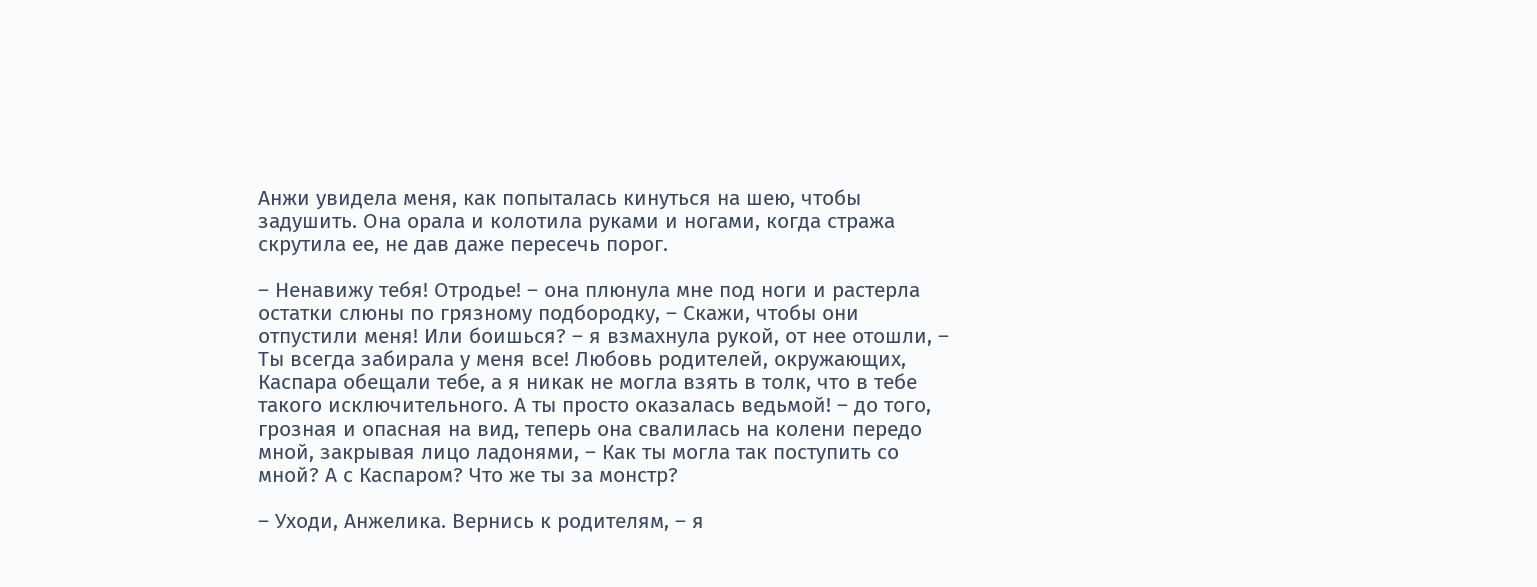Анжи увидела меня, как попыталась кинуться на шею, чтобы задушить. Она орала и колотила руками и ногами, когда стража скрутила ее, не дав даже пересечь порог.

– Ненавижу тебя! Отродье! – она плюнула мне под ноги и растерла остатки слюны по грязному подбородку, – Скажи, чтобы они отпустили меня! Или боишься? – я взмахнула рукой, от нее отошли, – Ты всегда забирала у меня все! Любовь родителей, окружающих, Каспара обещали тебе, а я никак не могла взять в толк, что в тебе такого исключительного. А ты просто оказалась ведьмой! – до того, грозная и опасная на вид, теперь она свалилась на колени передо мной, закрывая лицо ладонями, – Как ты могла так поступить со мной? А с Каспаром? Что же ты за монстр?

– Уходи, Анжелика. Вернись к родителям, – я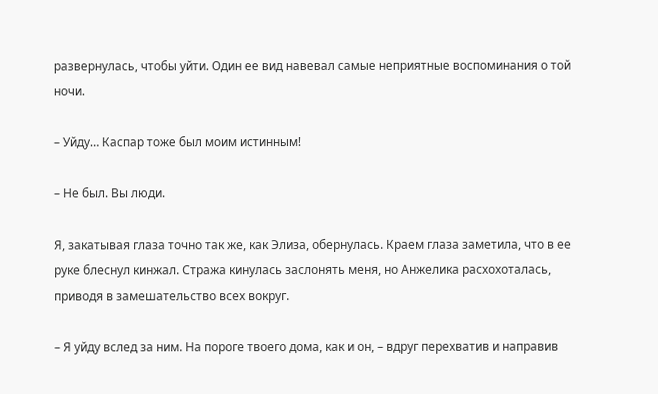развернулась, чтобы уйти. Один ее вид навевал самые неприятные воспоминания о той ночи.

– Уйду… Каспар тоже был моим истинным!

– Не был. Вы люди.

Я, закатывая глаза точно так же, как Элиза, обернулась. Краем глаза заметила, что в ее руке блеснул кинжал. Стража кинулась заслонять меня, но Анжелика расхохоталась, приводя в замешательство всех вокруг.

– Я уйду вслед за ним. На пороге твоего дома, как и он, – вдруг перехватив и направив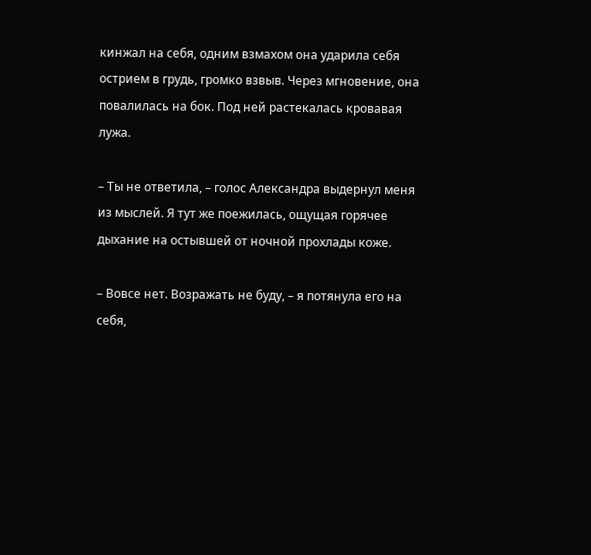кинжал на себя, одним взмахом она ударила себя острием в грудь, громко взвыв. Через мгновение, она повалилась на бок. Под ней растекалась кровавая лужа.

– Ты не ответила, – голос Александра выдернул меня из мыслей. Я тут же поежилась, ощущая горячее дыхание на остывшей от ночной прохлады коже.

– Вовсе нет. Возражать не буду, – я потянула его на себя,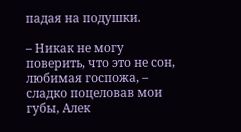падая на подушки.

– Никак не могу поверить, что это не сон, любимая госпожа, – сладко поцеловав мои губы, Алек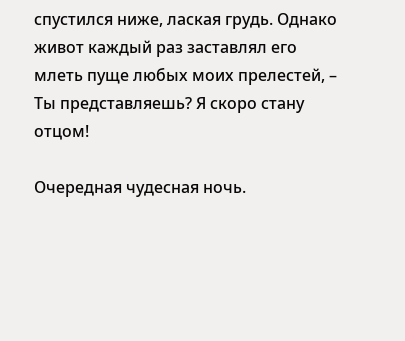спустился ниже, лаская грудь. Однако живот каждый раз заставлял его млеть пуще любых моих прелестей, – Ты представляешь? Я скоро стану отцом!

Очередная чудесная ночь.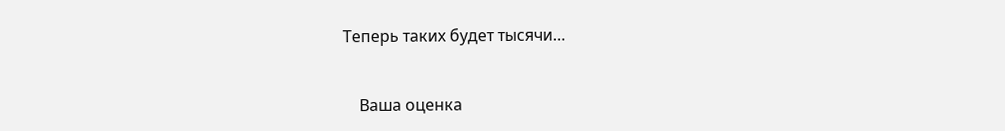Теперь таких будет тысячи…


    Ваша оценка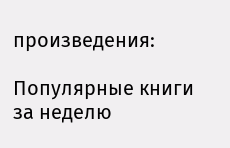произведения:

Популярные книги за неделю